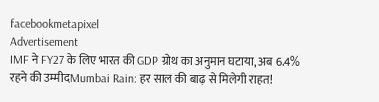facebookmetapixel
Advertisement
IMF ने FY27 के लिए भारत की GDP ग्रोथ का अनुमान घटाया, अब 6.4% रहने की उम्मीदMumbai Rain: हर साल की बाढ़ से मिलेगी राहत!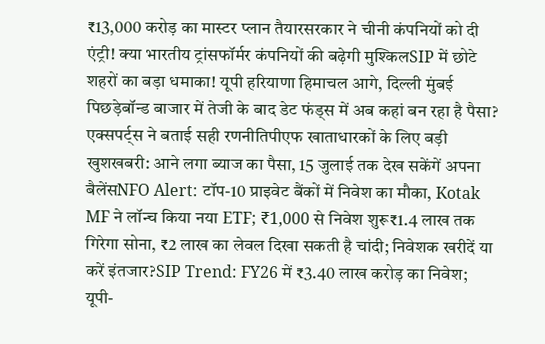₹13,000 करोड़ का मास्टर प्लान तैयारसरकार ने चीनी कंपनियों को दी एंट्री! क्या भारतीय ट्रांसफॉर्मर कंपनियों की बढ़ेगी मुश्किलSIP में छोटे शहरों का बड़ा धमाका! यूपी हरियाणा हिमाचल आगे, दिल्ली मुंबई पिछड़ेबॉन्ड बाजार में तेजी के बाद डेट फंड्स में अब कहां बन रहा है पैसा? एक्सपर्ट्स ने बताई सही रणनीतिपीएफ खाताधारकों के लिए बड़ी खुशखबरी: आने लगा ब्याज का पैसा, 15 जुलाई तक देख सकेंगें अपना बैलेंसNFO Alert: टॉप-10 प्राइवेट बैंकों में निवेश का मौका, Kotak MF ने लॉन्च किया नया ETF; ₹1,000 से निवेश शुरू₹1.4 लाख तक गिरेगा सोना, ₹2 लाख का लेवल दिखा सकती है चांदी; निवेशक खरीदें या करें इंतजार?SIP Trend: FY26 में ₹3.40 लाख करोड़ का निवेश; यूपी-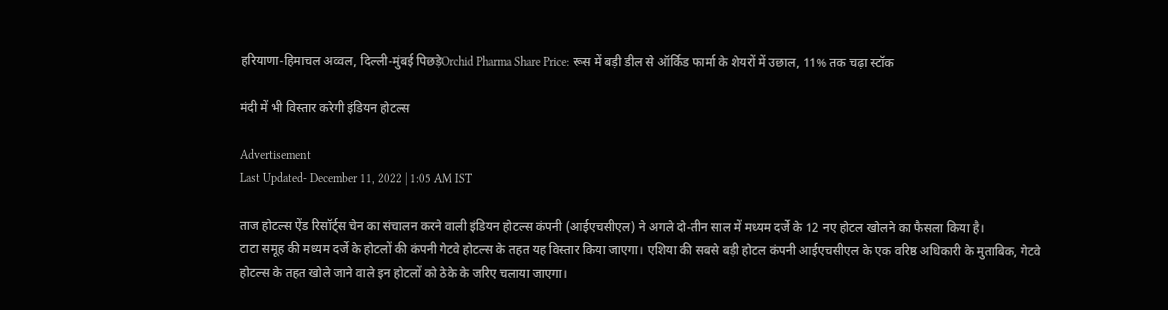हरियाणा-हिमाचल अव्वल, दिल्ली-मुंबई पिछड़ेOrchid Pharma Share Price: रूस में बड़ी डील से ऑर्किड फार्मा के शेयरों में उछाल, 11% तक चढ़ा स्टॉक

मंदी में भी विस्तार करेगी इंडियन होटल्स

Advertisement
Last Updated- December 11, 2022 | 1:05 AM IST

ताज होटल्स ऐंड रिसॉर्ट्स चेन का संचालन करने वाली इंडियन होटल्स कंपनी (आईएचसीएल) ने अगले दो-तीन साल में मध्यम दर्जे के 12 नए होटल खोलने का फैसला किया है।
टाटा समूह की मध्यम दर्जे के होटलों की कंपनी गेटवे होटल्स के तहत यह विस्तार किया जाएगा। एशिया की सबसे बड़ी होटल कंपनी आईएचसीएल के एक वरिष्ठ अधिकारी के मुताबिक, गेटवे होटल्स के तहत खोले जाने वाले इन होटलों को ठेके के जरिए चलाया जाएगा।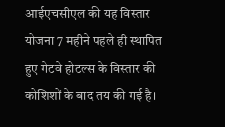आईएचसीएल की यह विस्तार योजना 7 महीने पहले ही स्थापित हुए गेटवे होटल्स के विस्तार की कोशिशों के बाद तय की गई है।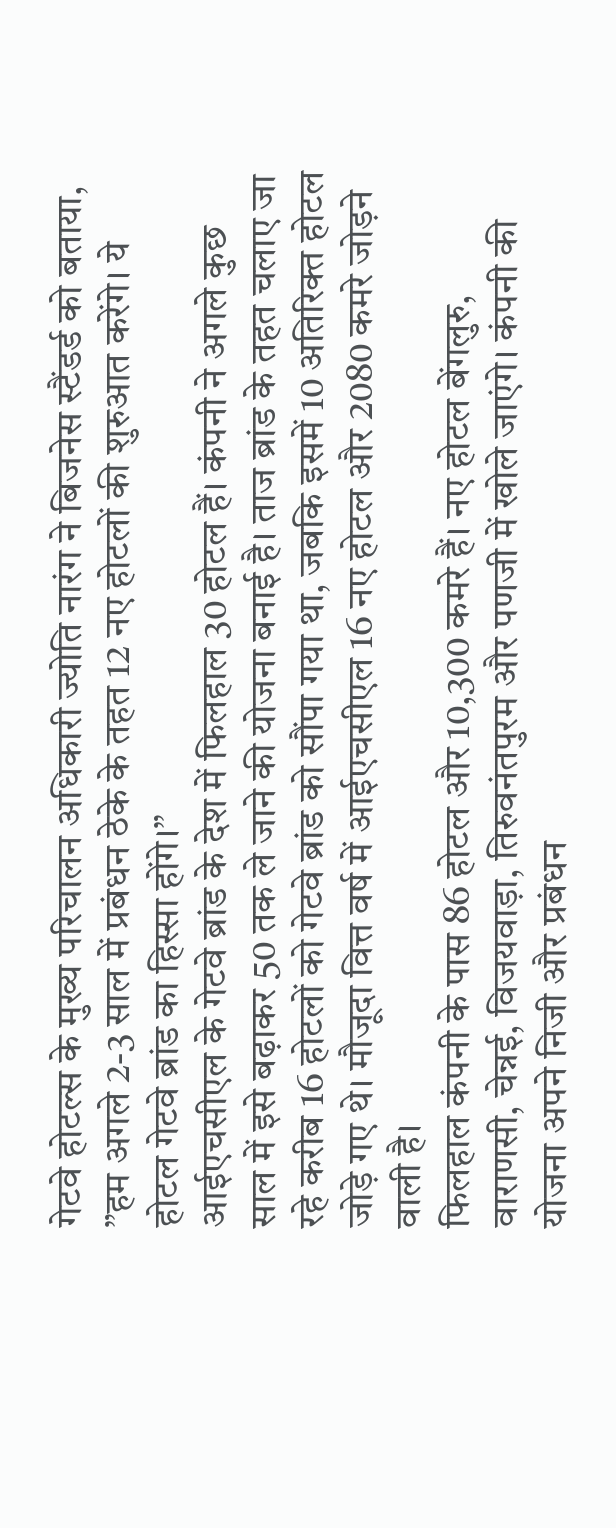गेटवे होटल्स के मुख्य परिचालन अधिकारी ज्योति नारंग ने बिजनेस स्टैंडर्ड को बताया, ”हम अगले 2-3 साल में प्रबंधन ठेके के तहत 12 नए होटलों की शुरुआत करेंगे। ये होटल गेटवे ब्रांड का हिस्सा होंगे।”
आईएचसीएल के गेटवे ब्रांड के देश में फिलहाल 30 होटल हैं। कंपनी ने अगले कुछ साल में इसे बढ़ाकर 50 तक ले जाने की योजना बनाई है। ताज ब्रांड के तहत चलाए जा रहे करीब 16 होटलों को गेटवे ब्रांड को सौंपा गया था, जबकि इसमें 10 अतिरिक्त होटल जोड़े गए थे। मौजूदा वित्त वर्ष में आईएचसीएल 16 नए होटल और 2080 कमरे जोड़ने वाली है।
फिलहाल कंपनी के पास 86 होटल और 10,300 कमरे हैं। नए होटल बेंगलुरु, वाराणसी, चेन्नई, विजयवाड़ा, तिरुवनंतपुरम और पणजी में खोले जाएंगे। कंपनी की योजना अपने निजी और प्रबंधन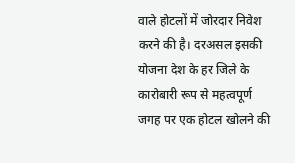वाले होटलों में जोरदार निवेश करने की है। दरअसल इसकी योजना देश के हर जिले के कारोबारी रूप से महत्वपूर्ण जगह पर एक होटल खोलने की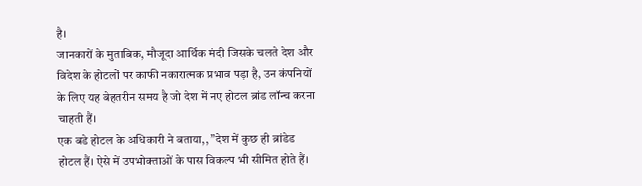है।
जानकारों के मुताबिक, मौजूदा आर्थिक मंदी जिसके चलते देश और विदेश के होटलों पर काफी नकारात्मक प्रभाव पड़ा है, उन कंपनियों के लिए यह बेहतरीन समय है जो देश में नए होटल ब्रांड लॉन्च करना चाहती हैं।
एक बडे होटल के अधिकारी ने बताया,, ”देश में कुछ ही ब्रांडेड होटल हैं। ऐसे में उपभोक्ताओं के पास विकल्प भी सीमित होते हैं।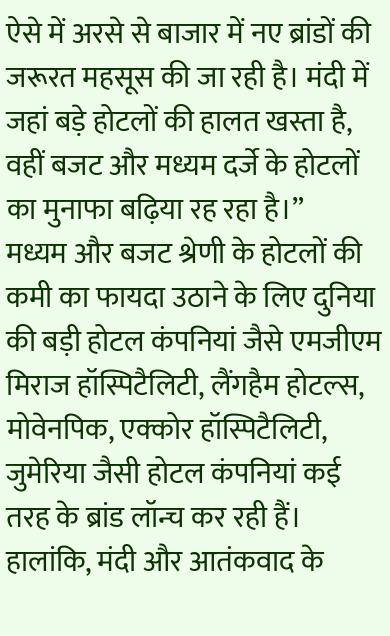ऐसे में अरसे से बाजार में नए ब्रांडों की जरूरत महसूस की जा रही है। मंदी में  जहां बड़े होटलों की हालत खस्ता है, वहीं बजट और मध्यम दर्जे के होटलों का मुनाफा बढ़िया रह रहा है।”
मध्यम और बजट श्रेणी के होटलों की कमी का फायदा उठाने के लिए दुनिया की बड़ी होटल कंपनियां जैसे एमजीएम मिराज हॉस्पिटैलिटी, लैंगहैम होटल्स, मोवेनपिक, एक्कोर हॉस्पिटैलिटी, जुमेरिया जैसी होटल कंपनियां कई तरह के ब्रांड लॉन्च कर रही हैं।
हालांकि, मंदी और आतंकवाद के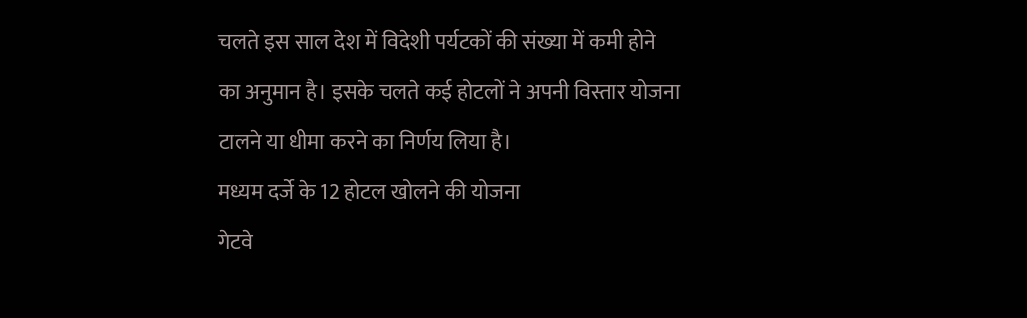चलते इस साल देश में विदेशी पर्यटकों की संख्या में कमी होने का अनुमान है। इसके चलते कई होटलों ने अपनी विस्तार योजना टालने या धीमा करने का निर्णय लिया है।
मध्यम दर्जे के 12 होटल खोलने की योजना
गेटवे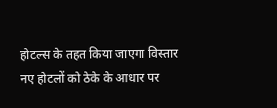होटल्स के तहत किया जाएगा विस्तार
नए होटलों को ठेके के आधार पर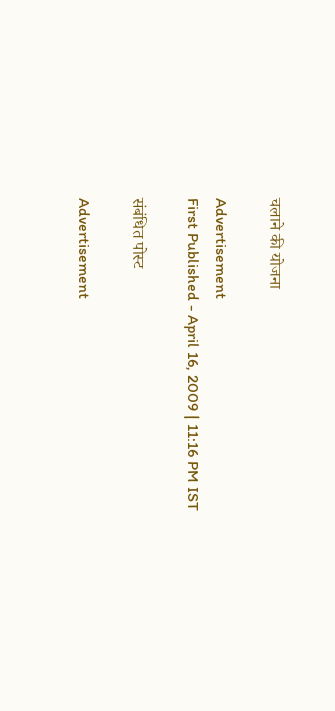चलाने की योजना

Advertisement
First Published - April 16, 2009 | 11:16 PM IST

संबंधित पोस्ट

Advertisement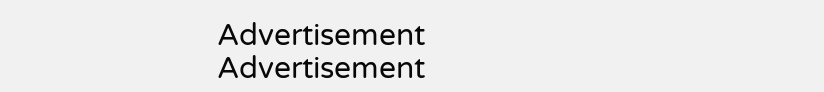Advertisement
Advertisement